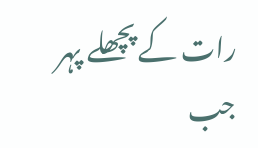رات کے پچھلے پہر جب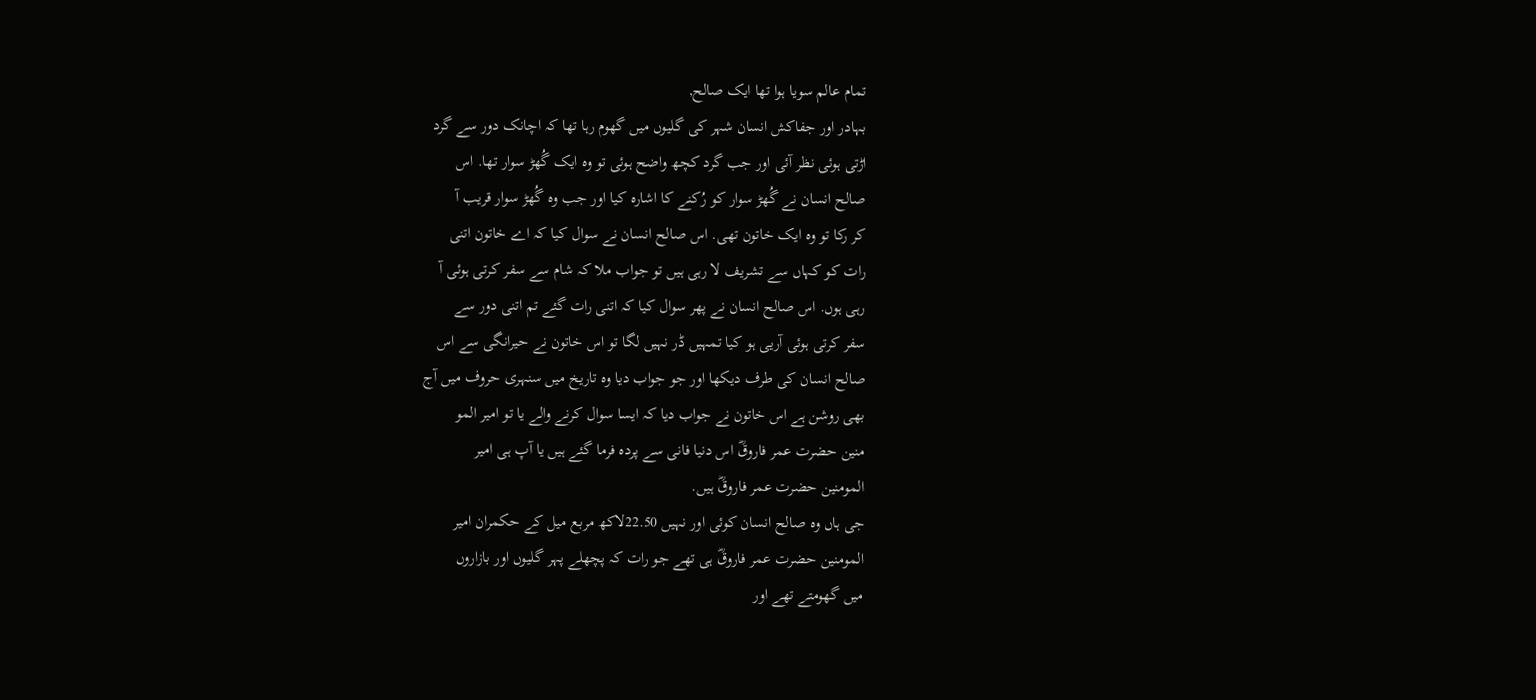تمام عالم سویا ہوا تھا ایک صالح,
بہادر اور جفاکش انسان شہر کی گلیوں میں گھوم رہا تھا کہ اچانک دور سے گرد
اڑتی ہوئی نظر آئی اور جب گرد کچھ واضح ہوئی تو وہ ایک گُھڑ سوار تھا. اس
صالح انسان نے گُھڑ سوار کو رُکنے کا اشارہ کیا اور جب وہ گُھڑ سوار قریب آ
کر رکا تو وہ ایک خاتون تھی. اس صالح انسان نے سوال کیا کہ اے خاتون اتنی
رات کو کہاں سے تشریف لا رہی ہیں تو جواب ملا کہ شام سے سفر کرتی ہوئی آ
رہی ہوں. اس صالح انسان نے پھر سوال کیا کہ اتنی رات گئے تم اتنی دور سے
سفر کرتی ہوئی آریی ہو کیا تمہیں ڈر نہیں لگا تو اس خاتون نے حیرانگی سے اس
صالح انسان کی طرف دیکھا اور جو جواب دیا وہ تاریخ میں سنہری حروف میں آج
بھی روشن ہے اس خاتون نے جواب دیا کہ ایسا سوال کرنے والے یا تو امیر المو
منین حضرت عمر فاروقؓ اس دنیا فانی سے پردہ فرما گئے ہیں یا آپ ہی امیر
المومنین حضرت عمر فاروقؓ ہیں.
جی ہاں وہ صالح انسان کوئی اور نہیں 22.50لاکھ مربع میل کے حکمران امیر
المومنین حضرت عمر فاروقؓ ہی تھے جو رات کہ پچھلے پہر گلیوں اور بازاروں
میں گھومتے تھے اور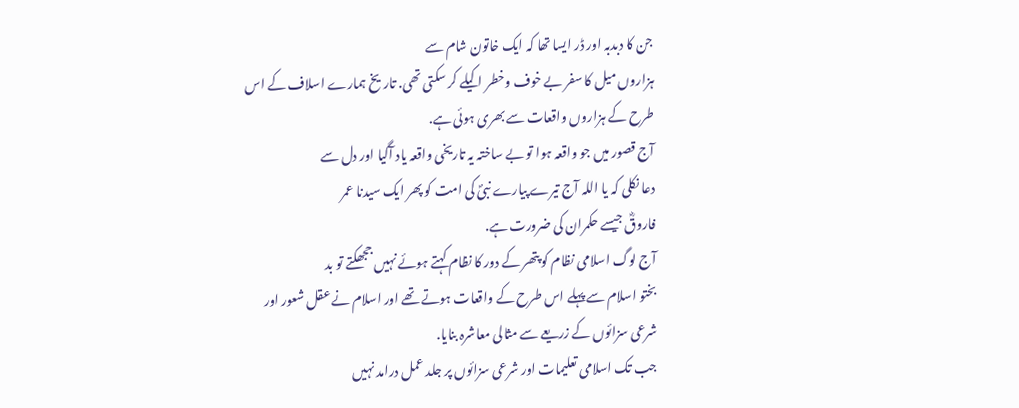جن کا دبدبہ اور ڈر ایسا تھا کہ ایک خاتون شام سے
ہزاروں میل کا سفر بے خوف وخطر اکیلے کر سکتی تھی. تاریخ ہمارے اسلاف کے اس
طرح کے ہزاروں واقعات سے بھری ہوئی ہے.
آج قصور میں جو واقعہ ہوا تو بے ساختہ یہ تاریخی واقعہ یاد آگیا اور دل سے
دعا نکلی کہ یا اللہ آج تیرے پیارے نبیؐ کی امت کو پھر ایک سیدنا عمر
فاروقؓ جیسے حکمران کی ضرورت ہے.
آج لوگ اسلامی نظام کو پتھر کے دور کا نظام کہتے ہوئے نہیں ججھکتے تو بد
بختو اسلام سے پہلے اس طرح کے واقعات ہوتے تھے اور اسلام نے عقل شعور اور
شرعی سزائوں کے زریعے سے مثالی معاشرہ بنایا.
جب تک اسلامی تعلیمات اور شرعی سزائوں پر جلد عمل درامد نہیں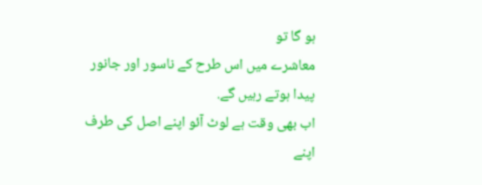ہو گا تو
معاشرے میں اس طرح کے ناسور اور جانور پیدا ہوتے رہیں گے.
اب بھی وقت ہے لوٹ آئو اپنے اصل کی طرف اپنے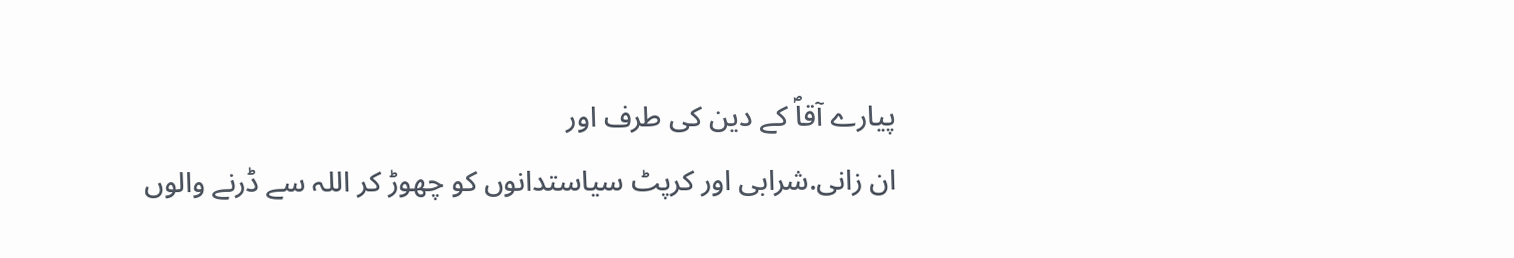پیارے آقاؐ کے دین کی طرف اور
ان زانی.شرابی اور کرپٹ سیاستدانوں کو چھوڑ کر اللہ سے ڈرنے والوں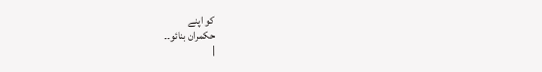کو اپنے
حکمران بنائو۔۔
|